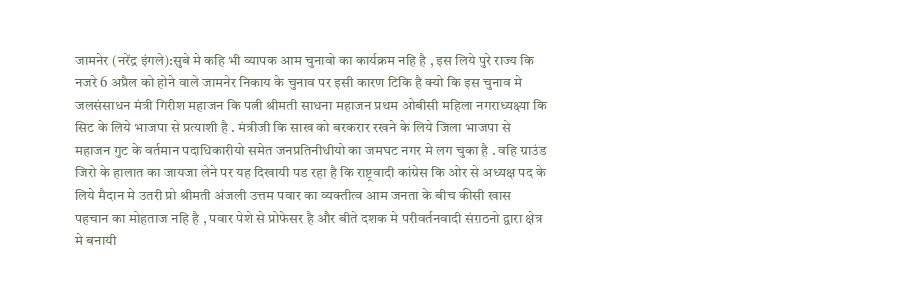जामनेर (नरेंद्र इंगले):सुबे मे कहि भी व्यापक आम चुनावो का कार्यक्रम नहि है , इस लिये पुरे राज्य कि नजरे 6 अप्रैल को होने वाले जामनेर निकाय के चुनाव पर इसी कारण टिकि है क्यो कि इस चुनाव मे जलसंसाधन मंत्री गिरीश महाजन कि पत्नी श्रीमती साधना महाजन प्रथम ओबीसी महिला नगराध्यक्ष्या कि सिट के लिये भाजपा से प्रत्याशी है . मंत्रीजी कि साख को बरकरार रखने के लिये जिला भाजपा से महाजन गुट के वर्तमान पदाधिकारीयो समेत जनप्रतिनीधीयो का जमघट नगर मे लग चुका है . वहि ग्राउंड जिरो के हालात का जायजा लेने पर यह दिखायी पड रहा है कि राष्ट्रवादी कांग्रेस कि ओर से अध्यक्ष पद के लिये मैदान मे उतरी प्रो श्रीमती अंजली उत्तम पवार का व्यक्तीत्व आम जनता के बीच कीसी खास पहचान का मोहताज नहि है , पवार पेशे से प्रोफेसर है और बीते दशक मे परीवर्तनवादी संग़ठनो द्वारा क्षेत्र मे बनायी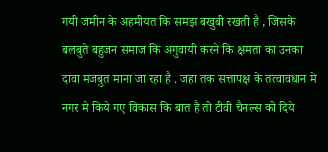गयी जमीन के अहमीयत कि समझ बखुबी रखती है , जिसके बलबुते बहुजन समाज कि अगुवायी करने कि क्षमता का उनका दावा मजबुत माना जा रहा है . जहा तक सत्तापक्ष के तत्वावधान मे नगर मे किये गए विकास कि बात है तो टीवी चैनल्स को दिये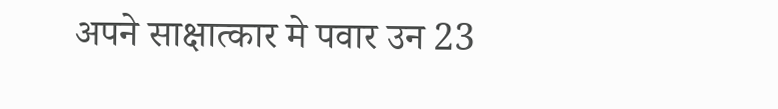अपने साक्षात्कार मे पवार उन 23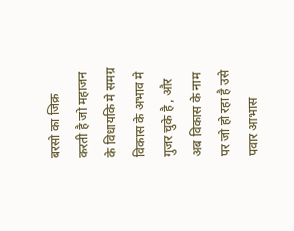बरसो का जिक्र करती है जो महाजन के विधायकि मे समग्र विकास के अभाव मे गुजर चुके है , और अब विकास के नाम पर जो हो रहा है उसे पवार आभास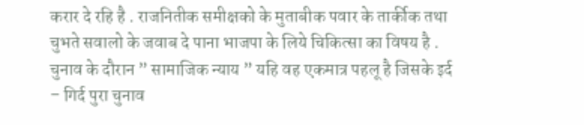करार दे रहि है . राजनितीक समीक्षको के मुताबीक पवार के तार्कीक तथा चुभते सवालो के जवाब दे पाना भाजपा के लिये चिकित्सा का विषय है . चुनाव के दौरान ” सामाजिक न्याय ” यहि वह एकमात्र पहलू है जिसके इर्द – गिर्द पुरा चुनाव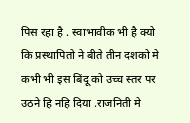पिस रहा है . स्वाभावीक भी है क्यो कि प्रस्थापितो ने बीते तीन दशको मे कभी भी इस बिंदू को उच्च स्तर पर उठने हि नहि दिया .राजनिती मे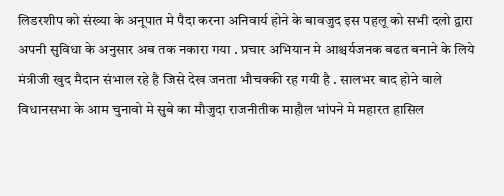लिडरशीप को संख्या के अनूपात मे पैदा करना अनिवार्य होने के बावजुद इस पहलू को सभी दलो द्वारा अपनी सुविधा के अनुसार अब तक नकारा गया . प्रचार अभियान मे आश्चर्यजनक बढत बनाने के लिये मंत्रीजी खुद मैदान संभाल रहे है जिसे देख जनता भौचक्की रह गयी है . सालभर बाद होने वाले विधानसभा के आम चुनावो मे सुबे का मौजुदा राजनीतीक माहौल भांपने मे महारत हासिल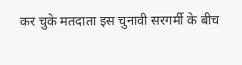कर चुके मतदाता इस चुनावी सरगर्मी के बीच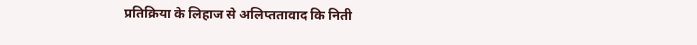प्रतिक्रिया के लिहाज से अलिप्ततावाद कि निती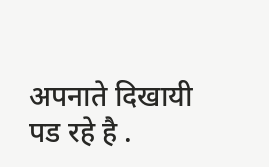अपनाते दिखायी पड रहे है .